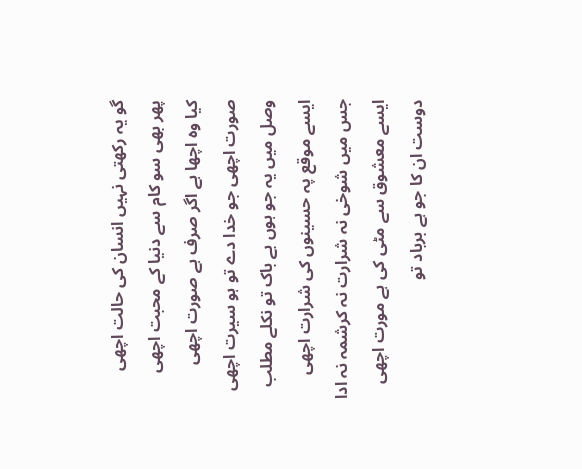گو یہ رکھتی نہیں انسان کی حالت اچھی
پھر بھی سو کام سے دنیا کے محبت اچھی
کیا وہ اچھا ہے اگر صرف ہے صورت اچھی
صورت اچھی جو خدا دے تو ہو سیرت اچھی
وصل میں یہ جو ہوں بے باک تو نکلے مطلب
ایسے موقع پہ حسینوں کی شرارت اچھی
جس میں شوخی نہ شرارت نہ کرشمہ نہ ادا
ایسے معشوق سے مٹی کی ہے مورت اچھی
دوست ان کا جو ہے برباد تو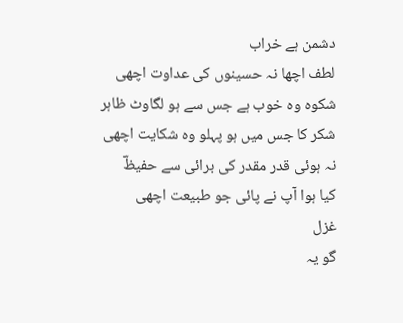دشمن ہے خراب
لطف اچھا نہ حسینوں کی عداوت اچھی
شکوہ وہ خوب ہے جس سے ہو لگاوٹ ظاہر
شکر کا جس میں ہو پہلو وہ شکایت اچھی
نہ ہوئی قدر مقدر کی برائی سے حفیظؔ
کیا ہوا آپ نے پائی جو طبیعت اچھی
غزل
گو یہ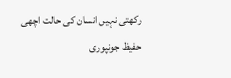رکھتی نہیں انسان کی حالت اچھی
حفیظ جونپوری